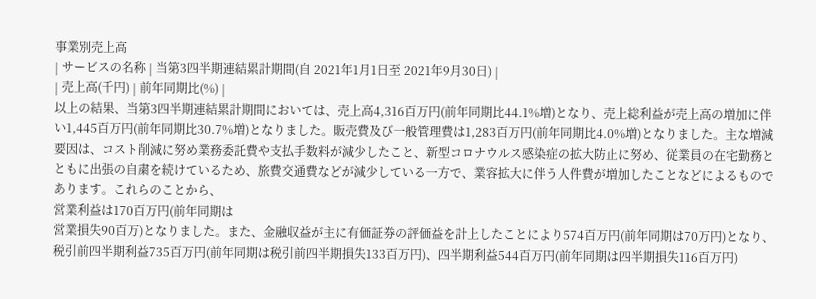事業別売上高
| サービスの名称 | 当第3四半期連結累計期間(自 2021年1月1日至 2021年9月30日) |
| 売上高(千円) | 前年同期比(%) |
以上の結果、当第3四半期連結累計期間においては、売上高4,316百万円(前年同期比44.1%増)となり、売上総利益が売上高の増加に伴い1,445百万円(前年同期比30.7%増)となりました。販売費及び一般管理費は1,283百万円(前年同期比4.0%増)となりました。主な増減要因は、コスト削減に努め業務委託費や支払手数料が減少したこと、新型コロナウルス感染症の拡大防止に努め、従業員の在宅勤務とともに出張の自粛を続けているため、旅費交通費などが減少している一方で、業容拡大に伴う人件費が増加したことなどによるものであります。これらのことから、
営業利益は170百万円(前年同期は
営業損失90百万)となりました。また、金融収益が主に有価証券の評価益を計上したことにより574百万円(前年同期は70万円)となり、税引前四半期利益735百万円(前年同期は税引前四半期損失133百万円)、四半期利益544百万円(前年同期は四半期損失116百万円)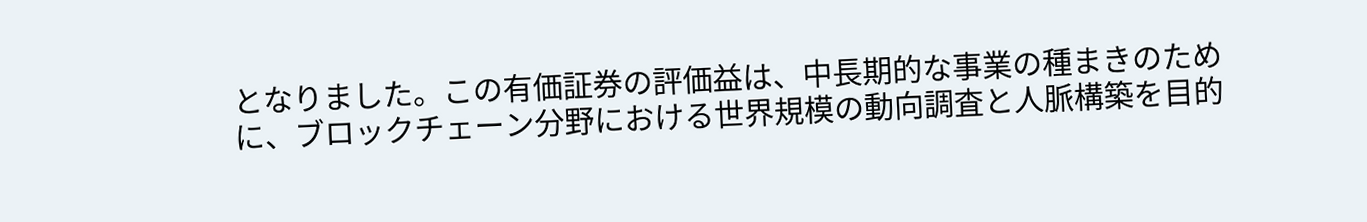となりました。この有価証券の評価益は、中長期的な事業の種まきのために、ブロックチェーン分野における世界規模の動向調査と人脈構築を目的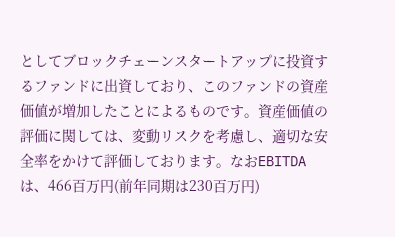としてブロックチェーンスタートアップに投資するファンドに出資しており、このファンドの資産価値が増加したことによるものです。資産価値の評価に関しては、変動リスクを考慮し、適切な安全率をかけて評価しております。なおEBITDAは、466百万円(前年同期は230百万円)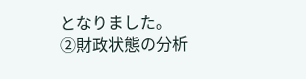となりました。
②財政状態の分析